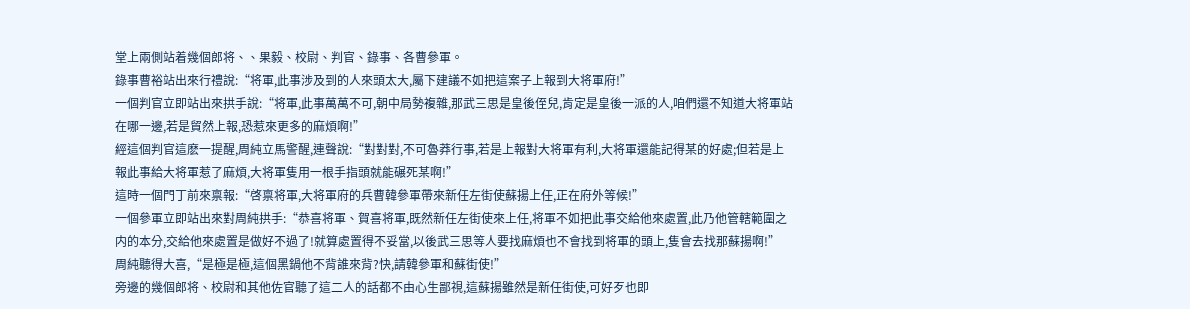堂上兩側站着幾個郎将、、果毅、校尉、判官、錄事、各曹參軍。
錄事曹裕站出來行禮說:“将軍,此事涉及到的人來頭太大,屬下建議不如把這案子上報到大将軍府!”
一個判官立即站出來拱手說:“将軍,此事萬萬不可,朝中局勢複雜,那武三思是皇後侄兒,肯定是皇後一派的人,咱們還不知道大将軍站在哪一邊,若是貿然上報,恐惹來更多的麻煩啊!”
經這個判官這麽一提醒,周純立馬警醒,連聲說:“對對對,不可魯莽行事,若是上報對大将軍有利,大将軍還能記得某的好處;但若是上報此事給大将軍惹了麻煩,大将軍隻用一根手指頭就能碾死某啊!”
這時一個門丁前來禀報:“啓禀将軍,大将軍府的兵曹韓參軍帶來新任左街使蘇揚上任,正在府外等候!”
一個參軍立即站出來對周純拱手:“恭喜将軍、賀喜将軍,既然新任左街使來上任,将軍不如把此事交給他來處置,此乃他管轄範圍之内的本分,交給他來處置是做好不過了!就算處置得不妥當,以後武三思等人要找麻煩也不會找到将軍的頭上,隻會去找那蘇揚啊!”
周純聽得大喜,“是極是極,這個黑鍋他不背誰來背?快,請韓參軍和蘇街使!”
旁邊的幾個郎将、校尉和其他佐官聽了這二人的話都不由心生鄙視,這蘇揚雖然是新任街使,可好歹也即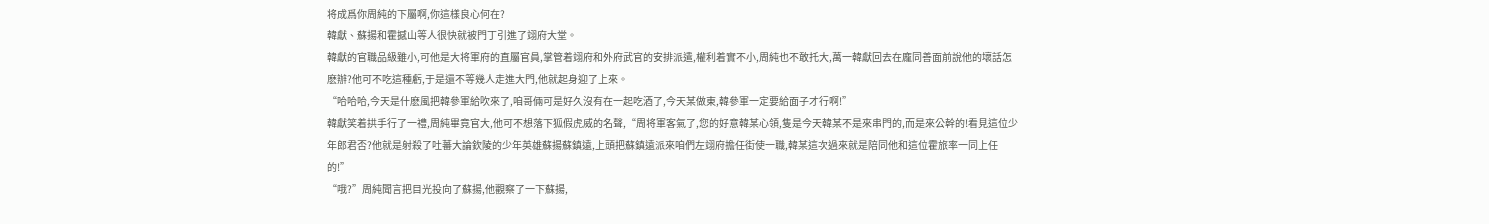将成爲你周純的下屬啊,你這樣良心何在?
韓獻、蘇揚和霍撼山等人很快就被門丁引進了翊府大堂。
韓獻的官職品級雖小,可他是大将軍府的直屬官員,掌管着翊府和外府武官的安排派遣,權利着實不小,周純也不敢托大,萬一韓獻回去在龐同善面前說他的壞話怎麽辦?他可不吃這種虧,于是還不等幾人走進大門,他就起身迎了上來。
“哈哈哈,今天是什麽風把韓參軍給吹來了,咱哥倆可是好久沒有在一起吃酒了,今天某做東,韓參軍一定要給面子才行啊!”
韓獻笑着拱手行了一禮,周純畢竟官大,他可不想落下狐假虎威的名聲,“周将軍客氣了,您的好意韓某心領,隻是今天韓某不是來串門的,而是來公幹的!看見這位少年郎君否?他就是射殺了吐蕃大論欽陵的少年英雄蘇揚蘇鎮遠,上頭把蘇鎮遠派來咱們左翊府擔任街使一職,韓某這次過來就是陪同他和這位霍旅率一同上任的!”
“哦?”周純聞言把目光投向了蘇揚,他觀察了一下蘇揚,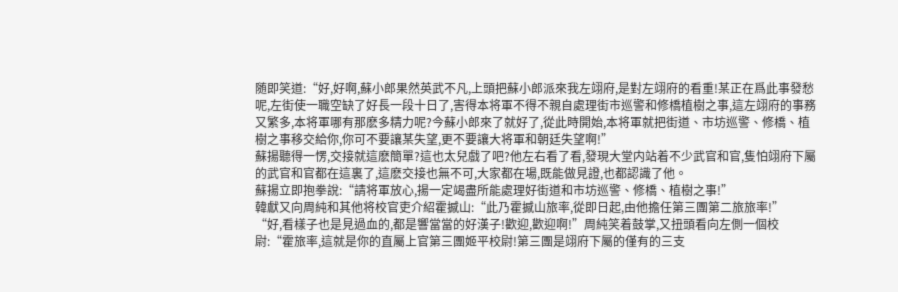随即笑道:“好,好啊,蘇小郎果然英武不凡,上頭把蘇小郎派來我左翊府,是對左翊府的看重!某正在爲此事發愁呢,左街使一職空缺了好長一段十日了,害得本将軍不得不親自處理街市巡警和修橋植樹之事,這左翊府的事務又繁多,本将軍哪有那麽多精力呢?今蘇小郎來了就好了,從此時開始,本将軍就把街道、市坊巡警、修橋、植樹之事移交給你,你可不要讓某失望,更不要讓大将軍和朝廷失望啊!”
蘇揚聽得一愣,交接就這麽簡單?這也太兒戲了吧?他左右看了看,發現大堂内站着不少武官和官,隻怕翊府下屬的武官和官都在這裏了,這麽交接也無不可,大家都在場,既能做見證,也都認識了他。
蘇揚立即抱拳說:“請将軍放心,揚一定竭盡所能處理好街道和市坊巡警、修橋、植樹之事!”
韓獻又向周純和其他将校官吏介紹霍撼山:“此乃霍撼山旅率,從即日起,由他擔任第三團第二旅旅率!”
“好,看樣子也是見過血的,都是響當當的好漢子!歡迎,歡迎啊!”周純笑着鼓掌,又扭頭看向左側一個校尉:“霍旅率,這就是你的直屬上官第三團姬平校尉!第三團是翊府下屬的僅有的三支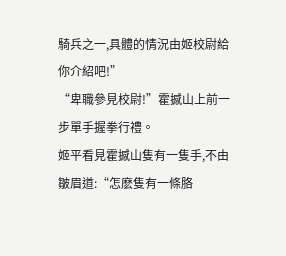騎兵之一,具體的情況由姬校尉給你介紹吧!”
“卑職參見校尉!”霍撼山上前一步單手握拳行禮。
姬平看見霍撼山隻有一隻手,不由皺眉道:“怎麽隻有一條胳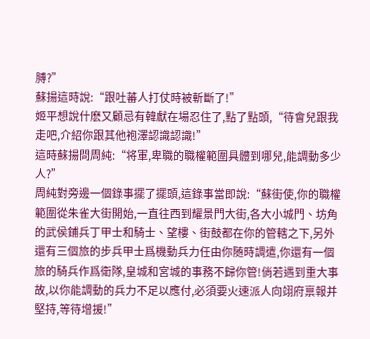膊?”
蘇揚這時說:“跟吐蕃人打仗時被斬斷了!”
姬平想說什麽又顧忌有韓獻在場忍住了,點了點頭,“待會兒跟我走吧,介紹你跟其他袍澤認識認識!”
這時蘇揚問周純:“将軍,卑職的職權範圍具體到哪兒,能調動多少人?”
周純對旁邊一個錄事擺了擺頭,這錄事當即說:“蘇街使,你的職權範圍從朱雀大街開始,一直往西到耀景門大街,各大小城門、坊角的武侯鋪兵丁甲士和騎士、望樓、街鼓都在你的管轄之下,另外還有三個旅的步兵甲士爲機動兵力任由你随時調遣,你還有一個旅的騎兵作爲衛隊,皇城和宮城的事務不歸你管!倘若遇到重大事故,以你能調動的兵力不足以應付,必須要火速派人向翊府禀報并堅持,等待增援!”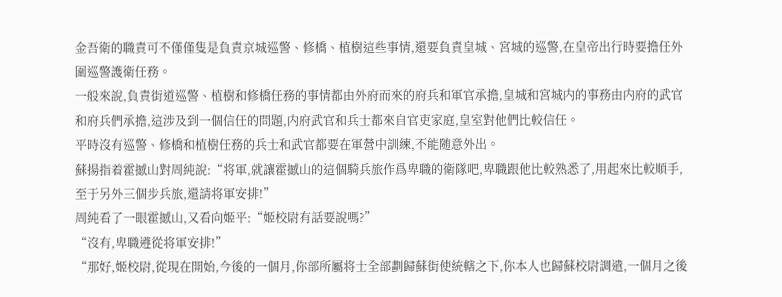金吾衛的職責可不僅僅隻是負責京城巡警、修橋、植樹這些事情,還要負責皇城、宮城的巡警,在皇帝出行時要擔任外圍巡警護衛任務。
一般來說,負責街道巡警、植樹和修橋任務的事情都由外府而來的府兵和軍官承擔,皇城和宮城内的事務由内府的武官和府兵們承擔,這涉及到一個信任的問題,内府武官和兵士都來自官吏家庭,皇室對他們比較信任。
平時沒有巡警、修橋和植樹任務的兵士和武官都要在軍營中訓練,不能随意外出。
蘇揚指着霍撼山對周純說:“将軍,就讓霍撼山的這個騎兵旅作爲卑職的衛隊吧,卑職跟他比較熟悉了,用起來比較順手,至于另外三個步兵旅,還請将軍安排!”
周純看了一眼霍撼山,又看向姬平:“姬校尉有話要說嗎?”
“沒有,卑職遵從将軍安排!”
“那好,姬校尉,從現在開始,今後的一個月,你部所屬将士全部劃歸蘇街使統轄之下,你本人也歸蘇校尉調遣,一個月之後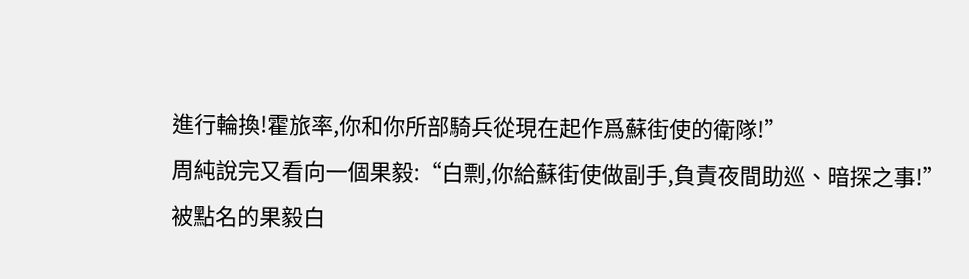進行輪換!霍旅率,你和你所部騎兵從現在起作爲蘇街使的衛隊!”
周純說完又看向一個果毅:“白剽,你給蘇街使做副手,負責夜間助巡、暗探之事!”
被點名的果毅白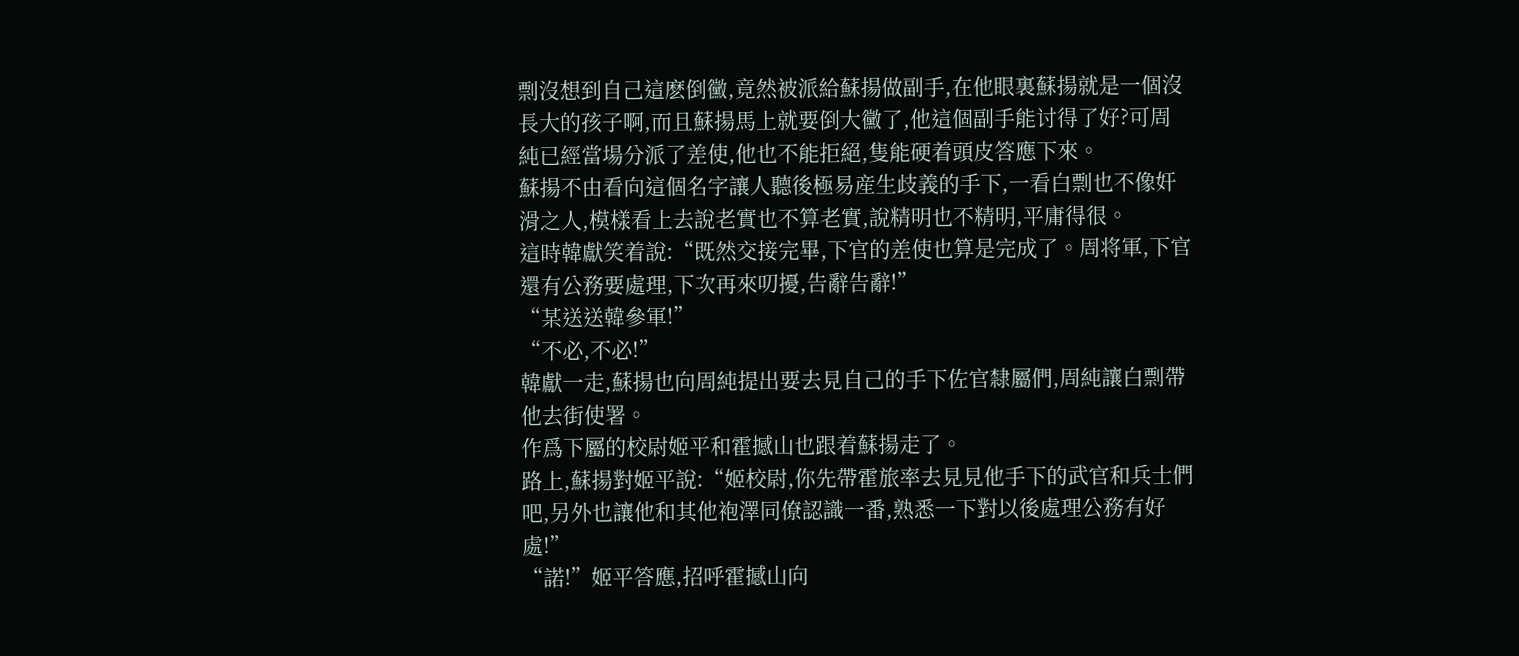剽沒想到自己這麽倒黴,竟然被派給蘇揚做副手,在他眼裏蘇揚就是一個沒長大的孩子啊,而且蘇揚馬上就要倒大黴了,他這個副手能讨得了好?可周純已經當場分派了差使,他也不能拒絕,隻能硬着頭皮答應下來。
蘇揚不由看向這個名字讓人聽後極易産生歧義的手下,一看白剽也不像奸滑之人,模樣看上去說老實也不算老實,說精明也不精明,平庸得很。
這時韓獻笑着說:“既然交接完畢,下官的差使也算是完成了。周将軍,下官還有公務要處理,下次再來叨擾,告辭告辭!”
“某送送韓參軍!”
“不必,不必!”
韓獻一走,蘇揚也向周純提出要去見自己的手下佐官隸屬們,周純讓白剽帶他去街使署。
作爲下屬的校尉姬平和霍撼山也跟着蘇揚走了。
路上,蘇揚對姬平說:“姬校尉,你先帶霍旅率去見見他手下的武官和兵士們吧,另外也讓他和其他袍澤同僚認識一番,熟悉一下對以後處理公務有好處!”
“諾!”姬平答應,招呼霍撼山向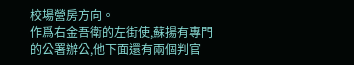校場營房方向。
作爲右金吾衛的左街使,蘇揚有專門的公署辦公,他下面還有兩個判官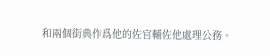和兩個街典作爲他的佐官輔佐他處理公務。